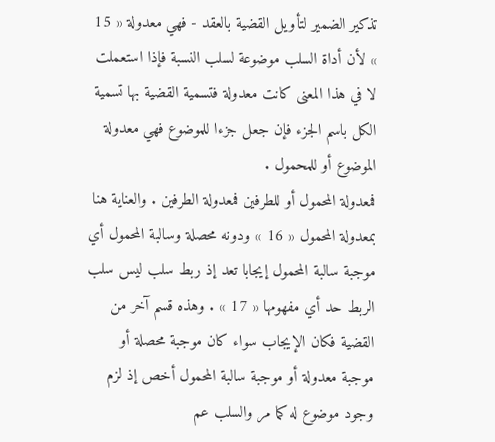تذكير الضمير لتأويل القضية بالعقد - فهي معدولة « 15 » لأن أداة السلب موضوعة لسلب النسبة فإذا استعملت لا في هذا المعنى كانت معدولة فتسمية القضية بها تسمية الكل باسم الجزء فإن جعل جزءا للموضوع فهي معدولة الموضوع أو للمحمول .
فمعدولة المحمول أو للطرفين فمعدولة الطرفين . والعناية هنا بمعدولة المحمول « 16 » ودونه محصلة وسالبة المحمول أي موجبة سالبة المحمول إيجابا تعد إذ ربط سلب ليس سلب الربط حد أي مفهومها « 17 » . وهذه قسم آخر من القضية فكان الإيجاب سواء كان موجبة محصلة أو موجبة معدولة أو موجبة سالبة المحمول أخص إذ لزم وجود موضوع له كما مر والسلب عم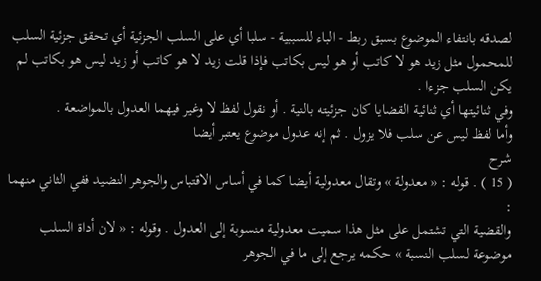لصدقه بانتفاء الموضوع بسبق ربط - الباء للسببية - سلبا أي على السلب الجزئية أي تحقق جزئية السلب للمحمول مثل زيد هو لا كاتب أو هو ليس بكاتب فإذا قلت زيد لا هو كاتب أو زيد ليس هو بكاتب لم يكن السلب جزءا .
وفي ثنائيتها أي ثنائية القضايا كان جزئيته بالنية . أو نقول لفظ لا وغير فيهما العدول بالمواضعة .
وأما لفظ ليس عن سلب فلا يزول . ثم إنه عدول موضوع يعتبر أيضا
شرح
( 15 ) . قوله : « معدولة » وتقال معدولية أيضا كما في أساس الاقتباس والجوهر النضيد ففي الثاني منهما :
والقضية التي تشتمل على مثل هذا سميت معدولية منسوبة إلى العدول . وقوله : « لان أداة السلب موضوعة لسلب النسبة » حكمه يرجع إلى ما في الجوهر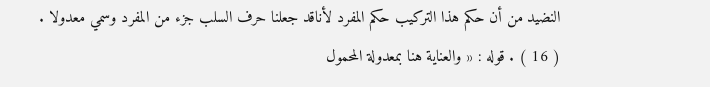النضيد من أن حكم هذا التركيب حكم المفرد لأناقد جعلنا حرف السلب جزء من المفرد وسمي معدولا .
( 16 ) . قوله : « والعناية هنا بمعدولة المحمول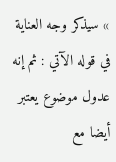» سيذكر وجه العناية في قوله الآتي : ثم إنه عدول موضوع يعتبر أيضا مع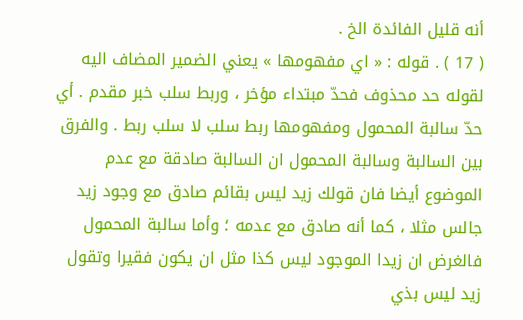أنه قليل الفائدة الخ .
( 17 ) . قوله : « اي مفهومها » يعني الضمير المضاف اليه لقوله حد محذوف فحدّ مبتداء مؤخر ، وربط سلب خبر مقدم . أي حدّ سالبة المحمول ومفهومها ربط سلب لا سلب ربط . والفرق بين السالبة وسالبة المحمول ان السالبة صادقة مع عدم الموضوع أيضا فان قولك زيد ليس بقائم صادق مع وجود زيد جالس مثلا ، كما أنه صادق مع عدمه ؛ وأما سالبة المحمول فالغرض ان زيدا الموجود ليس كذا مثل ان يكون فقيرا وتقول زيد ليس بذي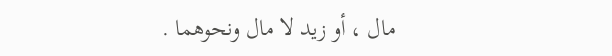مال ، أو زيد لا مال ونحوهما .